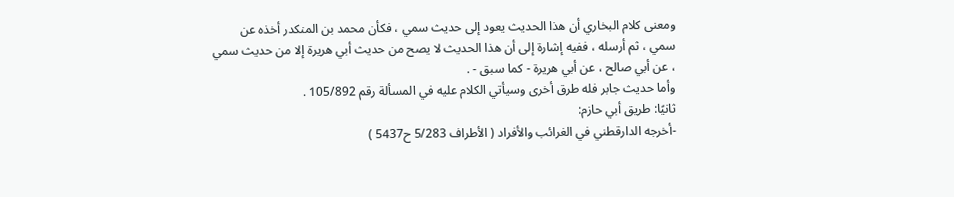ومعنى كلام البخاري أن هذا الحديث يعود إلى حديث سمي ، فكأن محمد بن المنكدر أخذه عن سمي ، ثم أرسله ، ففيه إشارة إلى أن هذا الحديث لا يصح من حديث أبي هريرة إلا من حديث سمي ، عن أبي صالح ، عن أبي هريرة - كما سبق - .
وأما حديث جابر فله طرق أخرى وسيأتي الكلام عليه في المسألة رقم 105/892 .
ثانيًا: طريق أبي حازم:
-أخرجه الدارقطني في الغرائب والأفراد ( الأطراف 5/283 ح5437 )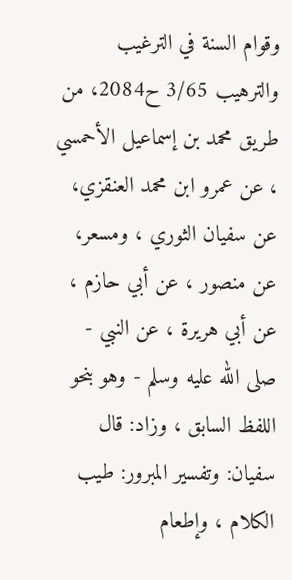وقوام السنة في الترغيب والترهيب 3/65 ح2084، من طريق محمد بن إسماعيل الأحمسي ، عن عمرو ابن محمد العنقزي، عن سفيان الثوري ، ومسعر، عن منصور ، عن أبي حازم ، عن أبي هريرة ، عن النبي - صلى الله عليه وسلم - وهو بنحو اللفظ السابق ، وزاد: قال سفيان: وتفسير المبرور: طيب الكلام ، وإطعام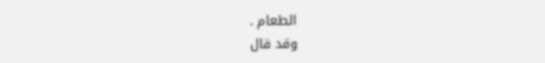الطعام .
وقد قال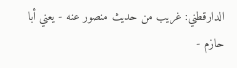الدارقطني: غريب من حديث منصور عنه - يعني أبا حازم -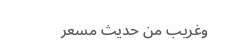وغريب من حديث مسعر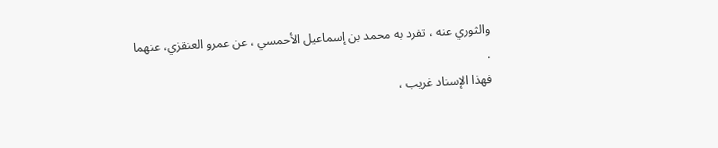والثوري عنه ، تفرد به محمد بن إسماعيل الأحمسي ، عن عمرو العنقزي، عنهما .
فهذا الإسناد غريب ،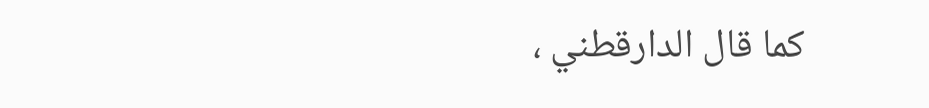كما قال الدارقطني ،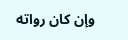وإن كان رواته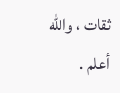ثقات ، والله أعلم .